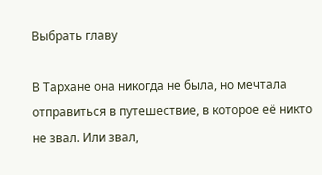Выбрать главу

В Тархане она никогда не была, но мечтала отправиться в путешествие, в которое её никто не звал. Или звал,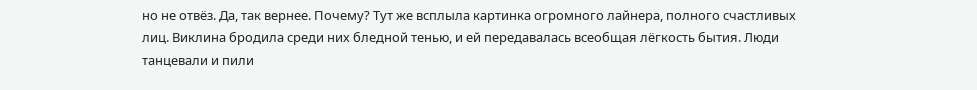но не отвёз. Да, так вернее. Почему? Тут же всплыла картинка огромного лайнера, полного счастливых лиц. Виклина бродила среди них бледной тенью, и ей передавалась всеобщая лёгкость бытия. Люди танцевали и пили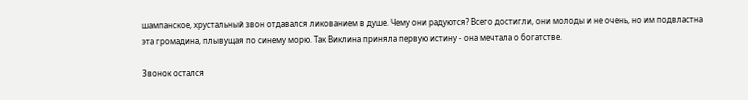шампанское, хрустальный звон отдавался ликованием в душе. Чему они радуются? Всего достигли, они молоды и не очень, но им подвластна эта громадина, плывущая по синему морю. Так Виклина приняла первую истину - она мечтала о богатстве.

Звонок остался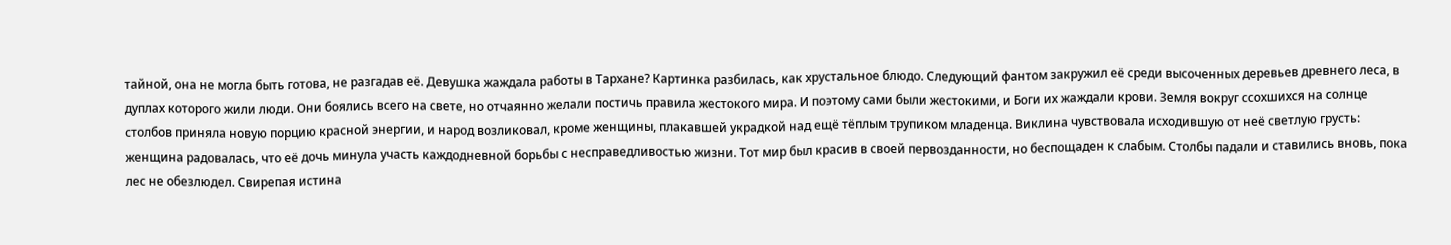тайной, она не могла быть готова, не разгадав её. Девушка жаждала работы в Тархане? Картинка разбилась, как хрустальное блюдо. Следующий фантом закружил её среди высоченных деревьев древнего леса, в дуплах которого жили люди. Они боялись всего на свете, но отчаянно желали постичь правила жестокого мира. И поэтому сами были жестокими, и Боги их жаждали крови. Земля вокруг ссохшихся на солнце столбов приняла новую порцию красной энергии, и народ возликовал, кроме женщины, плакавшей украдкой над ещё тёплым трупиком младенца. Виклина чувствовала исходившую от неё светлую грусть: женщина радовалась, что её дочь минула участь каждодневной борьбы с несправедливостью жизни. Тот мир был красив в своей первозданности, но беспощаден к слабым. Столбы падали и ставились вновь, пока лес не обезлюдел. Свирепая истина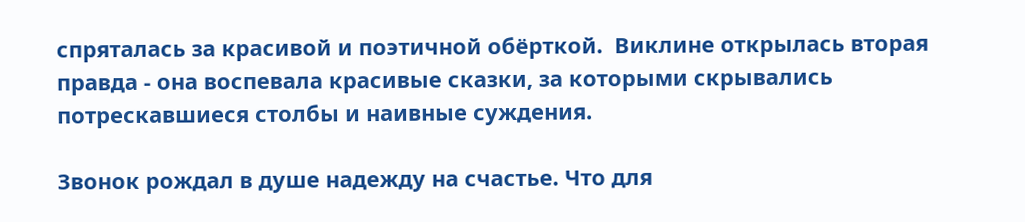спряталась за красивой и поэтичной обёрткой.  Виклине открылась вторая правда - она воспевала красивые сказки, за которыми скрывались потрескавшиеся столбы и наивные суждения.

Звонок рождал в душе надежду на счастье. Что для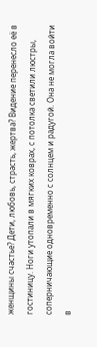женщины счастье? Дети, любовь, страсть, жертва? Видение перенесло её в гостиницу. Ноги утопали в мягких коврах, с потолка светили люстры, соперничающие одновременно с солнцем и радугой. Она не могла войти в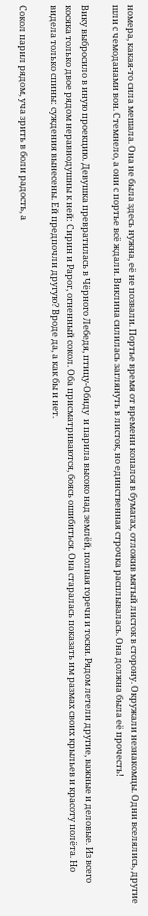номера, какая-то сила мешала. Она не была здесь нужна, её не позвали. Портье время от времени копался в бумагах, отложив мятый листок в сторону. Окружали незнакомцы. Одни вселялись, другие шли с чемоданами вон. Стемнело, а они с портье всё ждали. Виклина силилась заглянуть в листок, но единственная строчка расплывалась. Она должна была её прочесть!

Вику выбросило в иную проекцию. Девушка превратилась в Чёрного Лебедя, птицу-Обиду  и парила высоко над землёй, полная горечи и тоски. Рядом летели другие, важные и деловые. Из всего косяка только двое рядом неравнодушны к ней: Сирин и Рарог, огненный сокол. Оба присматриваются, боясь ошибиться. Она старалась показать им размах своих крыльев и красоту полёта. Но видела только спины: суждения вынесены. Ей предпочли другую? Вроде да, а как бы и нет.

Сокол парил рядом, уча зрить в боли радость, а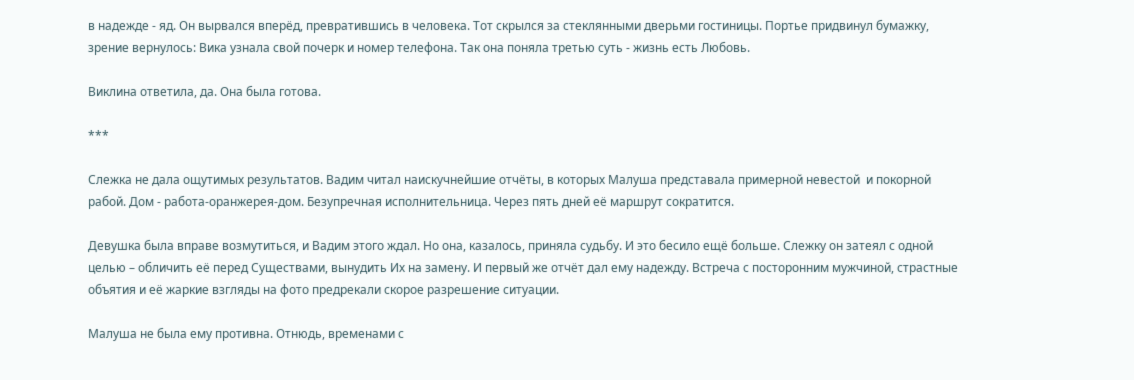в надежде - яд. Он вырвался вперёд, превратившись в человека. Тот скрылся за стеклянными дверьми гостиницы. Портье придвинул бумажку, зрение вернулось: Вика узнала свой почерк и номер телефона. Так она поняла третью суть - жизнь есть Любовь.

Виклина ответила, да. Она была готова.

***

Слежка не дала ощутимых результатов. Вадим читал наискучнейшие отчёты, в которых Малуша представала примерной невестой  и покорной рабой. Дом - работа-оранжерея-дом. Безупречная исполнительница. Через пять дней её маршрут сократится.

Девушка была вправе возмутиться, и Вадим этого ждал. Но она, казалось, приняла судьбу. И это бесило ещё больше. Слежку он затеял с одной целью – обличить её перед Существами, вынудить Их на замену. И первый же отчёт дал ему надежду. Встреча с посторонним мужчиной, страстные объятия и её жаркие взгляды на фото предрекали скорое разрешение ситуации.

Малуша не была ему противна. Отнюдь, временами с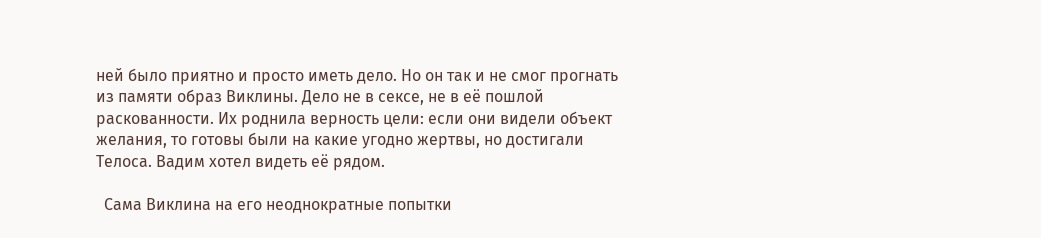ней было приятно и просто иметь дело. Но он так и не смог прогнать из памяти образ Виклины. Дело не в сексе, не в её пошлой раскованности. Их роднила верность цели: если они видели объект желания, то готовы были на какие угодно жертвы, но достигали Телоса. Вадим хотел видеть её рядом.

  Сама Виклина на его неоднократные попытки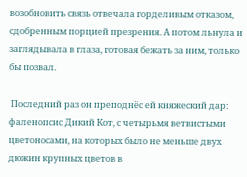возобновить связь отвечала горделивым отказом, сдобренным порцией презрения. А потом льнула и заглядывала в глаза, готовая бежать за ним, только бы позвал.

 Последний раз он преподнёс ей княжеский дар: фаленопсис Дикий Кот, с четырьмя ветвистыми цветоносами, на которых было не меньше двух дюжин крупных цветов в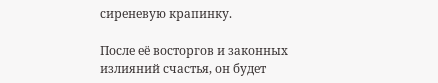сиреневую крапинку.

После её восторгов и законных излияний счастья, он будет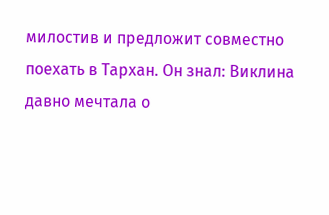милостив и предложит совместно поехать в Тархан. Он знал: Виклина давно мечтала о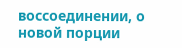воссоединении, о новой порции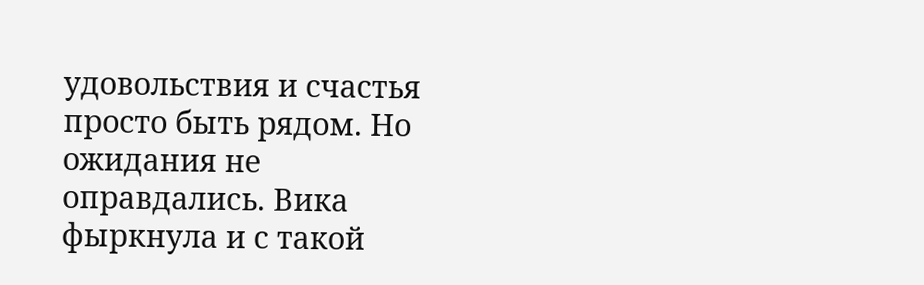удовольствия и счастья просто быть рядом. Но ожидания не оправдались. Вика фыркнула и с такой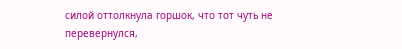силой оттолкнула горшок, что тот чуть не перевернулся,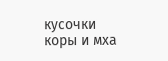кусочки коры и мха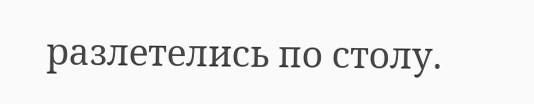разлетелись по столу.